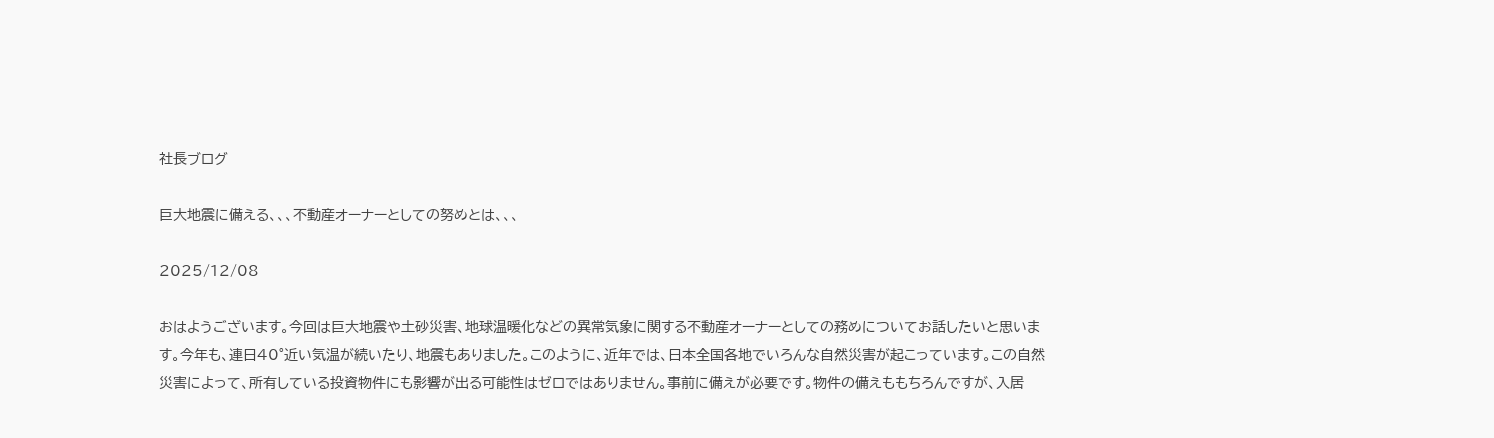社長ブログ

巨大地震に備える、、、不動産オーナーとしての努めとは、、、

2025/12/08

おはようございます。今回は巨大地震や土砂災害、地球温暖化などの異常気象に関する不動産オーナーとしての務めについてお話したいと思います。今年も、連日40°近い気温が続いたり、地震もありました。このように、近年では、日本全国各地でいろんな自然災害が起こっています。この自然災害によって、所有している投資物件にも影響が出る可能性はゼロではありません。事前に備えが必要です。物件の備えももちろんですが、入居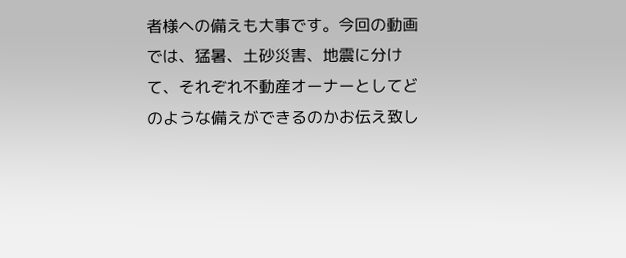者様への備えも大事です。今回の動画では、猛暑、土砂災害、地震に分けて、それぞれ不動産オーナーとしてどのような備えができるのかお伝え致し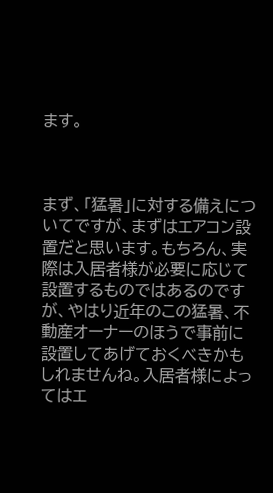ます。



まず、「猛暑」に対する備えについてですが、まずはエアコン設置だと思います。もちろん、実際は入居者様が必要に応じて設置するものではあるのですが、やはり近年のこの猛暑、不動産オーナーのほうで事前に設置してあげておくべきかもしれませんね。入居者様によってはエ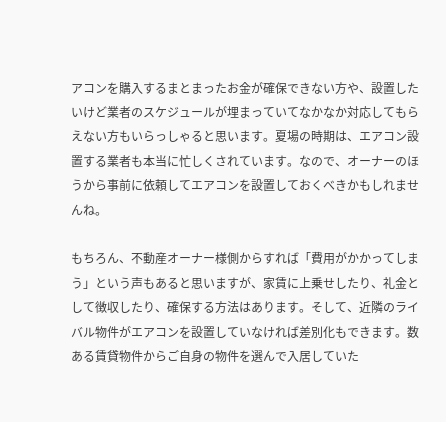アコンを購入するまとまったお金が確保できない方や、設置したいけど業者のスケジュールが埋まっていてなかなか対応してもらえない方もいらっしゃると思います。夏場の時期は、エアコン設置する業者も本当に忙しくされています。なので、オーナーのほうから事前に依頼してエアコンを設置しておくべきかもしれませんね。

もちろん、不動産オーナー様側からすれば「費用がかかってしまう」という声もあると思いますが、家賃に上乗せしたり、礼金として徴収したり、確保する方法はあります。そして、近隣のライバル物件がエアコンを設置していなければ差別化もできます。数ある賃貸物件からご自身の物件を選んで入居していた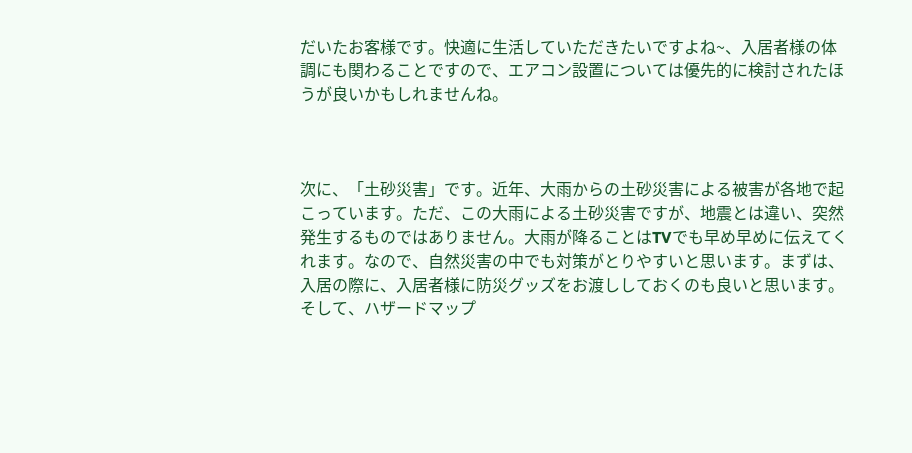だいたお客様です。快適に生活していただきたいですよね~、入居者様の体調にも関わることですので、エアコン設置については優先的に検討されたほうが良いかもしれませんね。



次に、「土砂災害」です。近年、大雨からの土砂災害による被害が各地で起こっています。ただ、この大雨による土砂災害ですが、地震とは違い、突然発生するものではありません。大雨が降ることはTVでも早め早めに伝えてくれます。なので、自然災害の中でも対策がとりやすいと思います。まずは、入居の際に、入居者様に防災グッズをお渡ししておくのも良いと思います。そして、ハザードマップ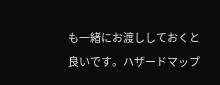も一緒にお渡ししておくと良いです。ハザードマップ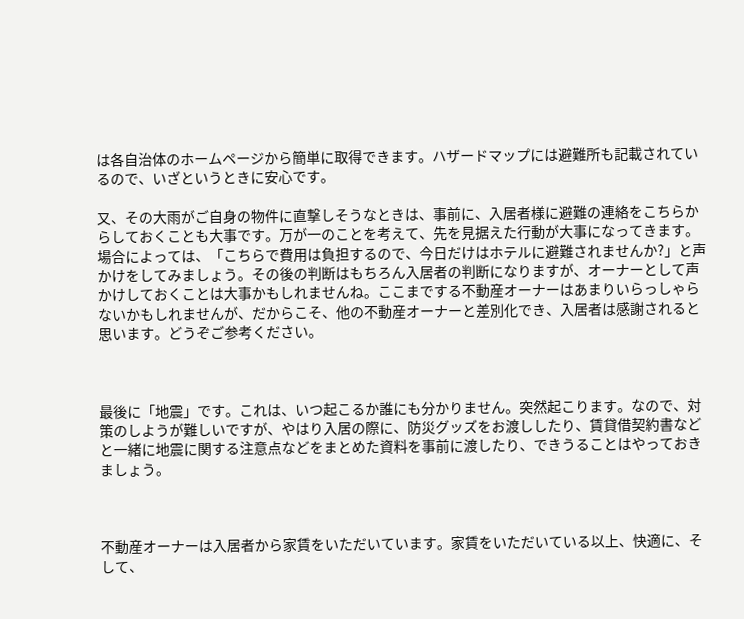は各自治体のホームページから簡単に取得できます。ハザードマップには避難所も記載されているので、いざというときに安心です。

又、その大雨がご自身の物件に直撃しそうなときは、事前に、入居者様に避難の連絡をこちらからしておくことも大事です。万が一のことを考えて、先を見据えた行動が大事になってきます。場合によっては、「こちらで費用は負担するので、今日だけはホテルに避難されませんか?」と声かけをしてみましょう。その後の判断はもちろん入居者の判断になりますが、オーナーとして声かけしておくことは大事かもしれませんね。ここまでする不動産オーナーはあまりいらっしゃらないかもしれませんが、だからこそ、他の不動産オーナーと差別化でき、入居者は感謝されると思います。どうぞご参考ください。



最後に「地震」です。これは、いつ起こるか誰にも分かりません。突然起こります。なので、対策のしようが難しいですが、やはり入居の際に、防災グッズをお渡ししたり、賃貸借契約書などと一緒に地震に関する注意点などをまとめた資料を事前に渡したり、できうることはやっておきましょう。



不動産オーナーは入居者から家賃をいただいています。家賃をいただいている以上、快適に、そして、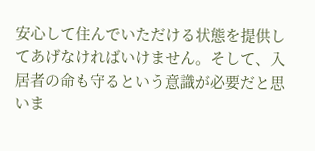安心して住んでいただける状態を提供してあげなければいけません。そして、入居者の命も守るという意識が必要だと思いま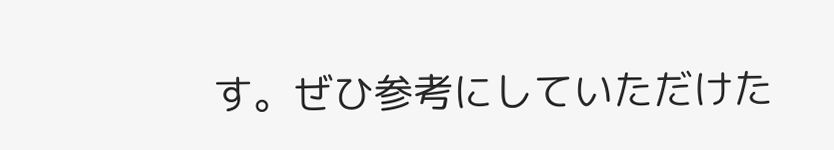す。ぜひ参考にしていただけた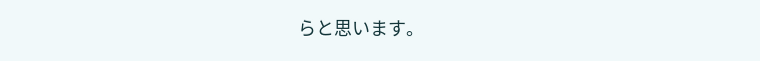らと思います。